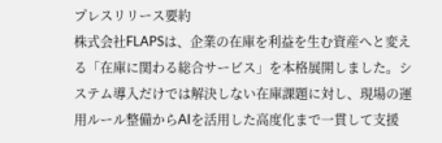プレスリリース要約
株式会社FLAPSは、企業の在庫を利益を生む資産へと変える「在庫に関わる総合サービス」を本格展開しました。システム導入だけでは解決しない在庫課題に対し、現場の運用ルール整備からAIを活用した高度化まで一貫して支援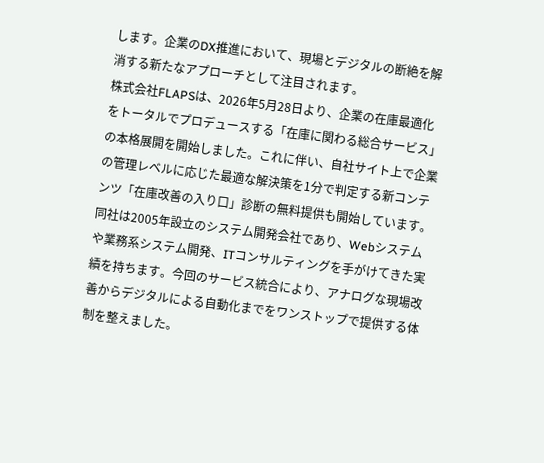します。企業のDX推進において、現場とデジタルの断絶を解消する新たなアプローチとして注目されます。
株式会社FLAPSは、2026年5月28日より、企業の在庫最適化をトータルでプロデュースする「在庫に関わる総合サービス」の本格展開を開始しました。これに伴い、自社サイト上で企業の管理レベルに応じた最適な解決策を1分で判定する新コンテンツ「在庫改善の入り口」診断の無料提供も開始しています。同社は2005年設立のシステム開発会社であり、Webシステムや業務系システム開発、ITコンサルティングを手がけてきた実績を持ちます。今回のサービス統合により、アナログな現場改善からデジタルによる自動化までをワンストップで提供する体制を整えました。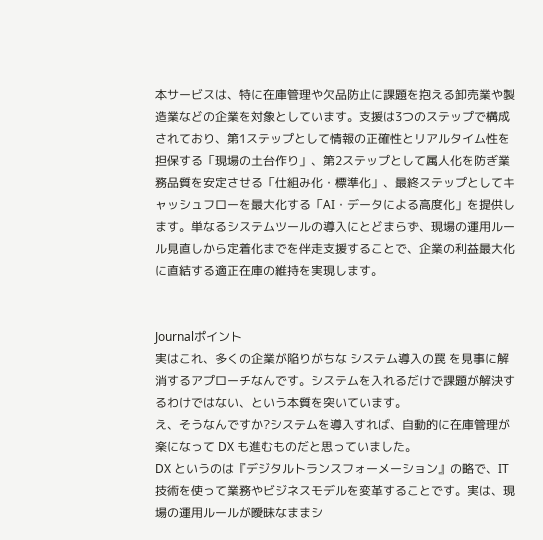本サービスは、特に在庫管理や欠品防止に課題を抱える卸売業や製造業などの企業を対象としています。支援は3つのステップで構成されており、第1ステップとして情報の正確性とリアルタイム性を担保する「現場の土台作り」、第2ステップとして属人化を防ぎ業務品質を安定させる「仕組み化・標準化」、最終ステップとしてキャッシュフローを最大化する「AI・データによる高度化」を提供します。単なるシステムツールの導入にとどまらず、現場の運用ルール見直しから定着化までを伴走支援することで、企業の利益最大化に直結する適正在庫の維持を実現します。


Journalポイント
実はこれ、多くの企業が陥りがちな システム導入の罠 を見事に解消するアプローチなんです。システムを入れるだけで課題が解決するわけではない、という本質を突いています。
え、そうなんですか?システムを導入すれば、自動的に在庫管理が楽になって DX も進むものだと思っていました。
DX というのは『デジタルトランスフォーメーション』の略で、IT技術を使って業務やビジネスモデルを変革することです。実は、現場の運用ルールが曖昧なままシ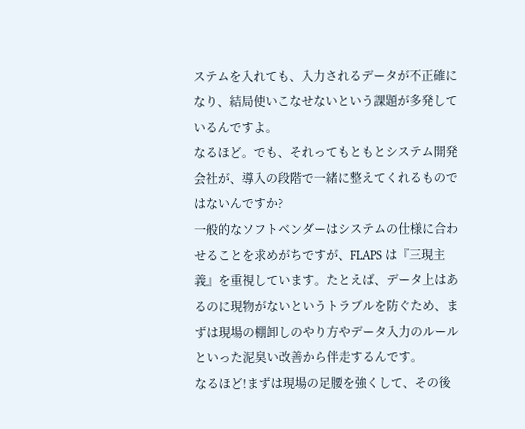ステムを入れても、入力されるデータが不正確になり、結局使いこなせないという課題が多発しているんですよ。
なるほど。でも、それってもともとシステム開発会社が、導入の段階で一緒に整えてくれるものではないんですか?
一般的なソフトベンダーはシステムの仕様に合わせることを求めがちですが、FLAPS は『三現主義』を重視しています。たとえば、データ上はあるのに現物がないというトラブルを防ぐため、まずは現場の棚卸しのやり方やデータ入力のルールといった泥臭い改善から伴走するんです。
なるほど!まずは現場の足腰を強くして、その後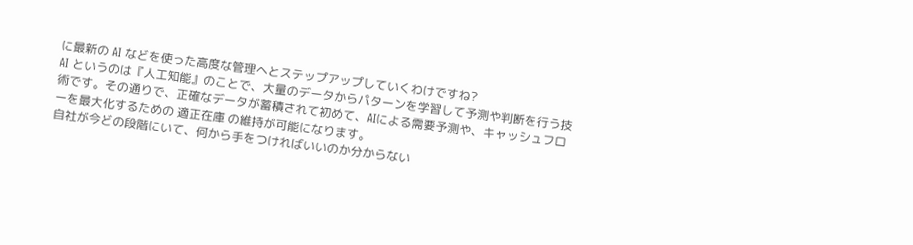に最新の AI などを使った高度な管理へとステップアップしていくわけですね?
AI というのは『人工知能』のことで、大量のデータからパターンを学習して予測や判断を行う技術です。その通りで、正確なデータが蓄積されて初めて、AIによる需要予測や、キャッシュフローを最大化するための 適正在庫 の維持が可能になります。
自社が今どの段階にいて、何から手をつければいいのか分からない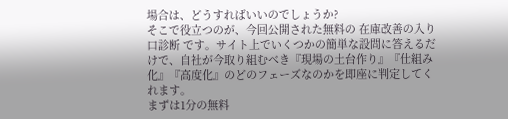場合は、どうすればいいのでしょうか?
そこで役立つのが、今回公開された無料の 在庫改善の入り口診断 です。サイト上でいくつかの簡単な設問に答えるだけで、自社が今取り組むべき『現場の土台作り』『仕組み化』『高度化』のどのフェーズなのかを即座に判定してくれます。
まずは1分の無料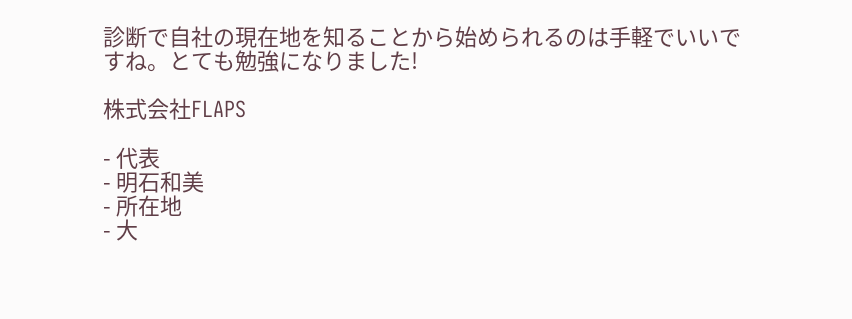診断で自社の現在地を知ることから始められるのは手軽でいいですね。とても勉強になりました!

株式会社FLAPS

- 代表
- 明石和美
- 所在地
- 大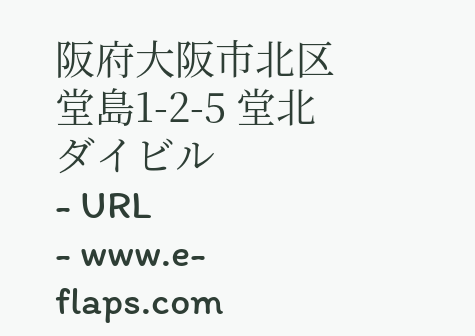阪府大阪市北区堂島1-2-5 堂北ダイビル
- URL
- www.e-flaps.com